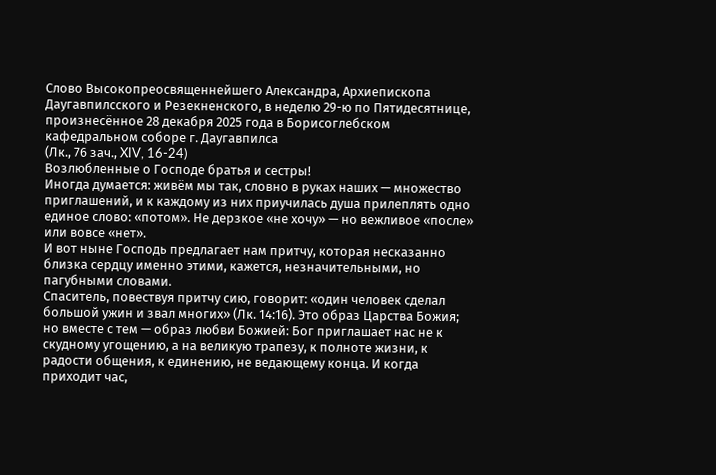Слово Высокопреосвященнейшего Александра, Архиепископа Даугавпилсского и Резекненского, в неделю 29-ю по Пятидесятнице, произнесённое 28 декабря 2025 года в Борисоглебском кафедральном соборе г. Даугавпилса
(Лк., 76 зач., XIV, 16-24)
Возлюбленные о Господе братья и сестры!
Иногда думается: живём мы так, словно в руках наших — множество приглашений, и к каждому из них приучилась душа прилеплять одно единое слово: «потом». Не дерзкое «не хочу» — но вежливое «после» или вовсе «нет».
И вот ныне Господь предлагает нам притчу, которая несказанно близка сердцу именно этими, кажется, незначительными, но пагубными словами.
Спаситель, повествуя притчу сию, говорит: «один человек сделал большой ужин и звал многих» (Лк. 14:16). Это образ Царства Божия; но вместе с тем — образ любви Божией: Бог приглашает нас не к скудному угощению, а на великую трапезу, к полноте жизни, к радости общения, к единению, не ведающему конца. И когда приходит час,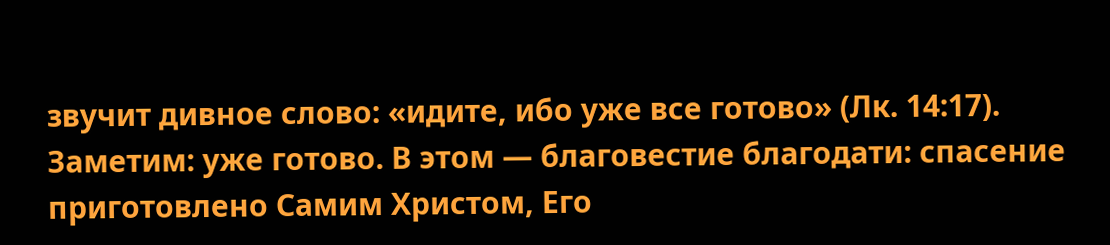звучит дивное слово: «идите, ибо уже все готово» (Лк. 14:17). Заметим: уже готово. В этом — благовестие благодати: спасение приготовлено Самим Христом, Его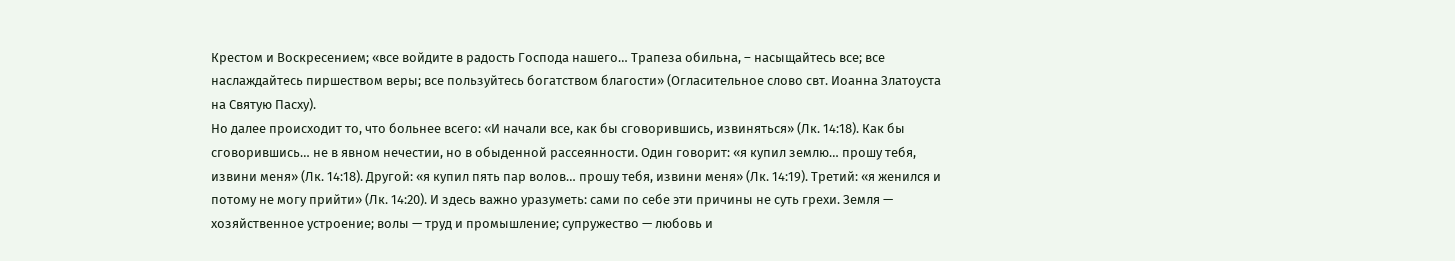Крестом и Воскресением; «все войдите в радость Господа нашего… Трапеза обильна, – насыщайтесь все; все наслаждайтесь пиршеством веры; все пользуйтесь богатством благости» (Огласительное слово свт. Иоанна Златоуста на Святую Пасху).
Но далее происходит то, что больнее всего: «И начали все, как бы сговорившись, извиняться» (Лк. 14:18). Как бы сговорившись… не в явном нечестии, но в обыденной рассеянности. Один говорит: «я купил землю… прошу тебя, извини меня» (Лк. 14:18). Другой: «я купил пять пар волов… прошу тебя, извини меня» (Лк. 14:19). Третий: «я женился и потому не могу прийти» (Лк. 14:20). И здесь важно уразуметь: сами по себе эти причины не суть грехи. Земля — хозяйственное устроение; волы — труд и промышление; супружество — любовь и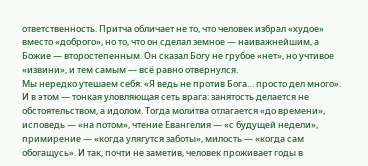ответственность. Притча обличает не то, что человек избрал «худое» вместо «доброго», но то, что он сделал земное — наиважнейшим, а Божие — второстепенным. Он сказал Богу не грубое «нет», но учтивое «извини», и тем самым — всё равно отвернулся.
Мы нередко утешаем себя: «Я ведь не против Бога… просто дел много». И в этом — тонкая уловляющая сеть врага: занятость делается не обстоятельством, а идолом. Тогда молитва отлагается «до времени», исповедь — «на потом», чтение Евангелия — «с будущей недели», примирение — «когда улягутся заботы», милость — «когда сам обогащусь». И так, почти не заметив, человек проживает годы в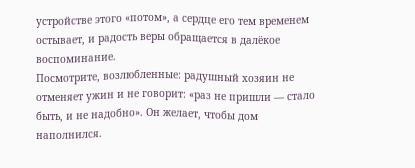устройстве этого «потом», а сердце его тем временем остывает, и радость веры обращается в далёкое воспоминание.
Посмотрите, возлюбленные: радушный хозяин не отменяет ужин и не говорит: «раз не пришли — стало быть, и не надобно». Он желает, чтобы дом наполнился.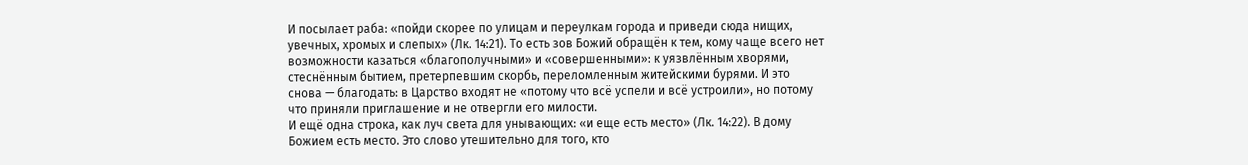И посылает раба: «пойди скорее по улицам и переулкам города и приведи сюда нищих, увечных, хромых и слепых» (Лк. 14:21). То есть зов Божий обращён к тем, кому чаще всего нет возможности казаться «благополучными» и «совершенными»: к уязвлённым хворями, стеснённым бытием, претерпевшим скорбь, переломленным житейскими бурями. И это снова — благодать: в Царство входят не «потому что всё успели и всё устроили», но потому что приняли приглашение и не отвергли его милости.
И ещё одна строка, как луч света для унывающих: «и еще есть место» (Лк. 14:22). В дому Божием есть место. Это слово утешительно для того, кто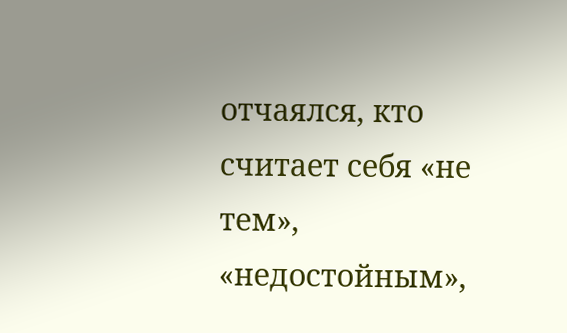отчаялся, кто считает себя «не тем», «недостойным»,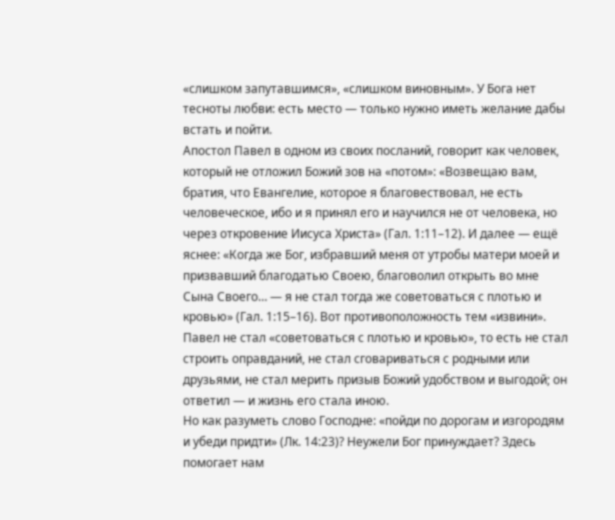«слишком запутавшимся», «слишком виновным». У Бога нет тесноты любви: есть место — только нужно иметь желание дабы встать и пойти.
Апостол Павел в одном из своих посланий, говорит как человек, который не отложил Божий зов на «потом»: «Возвещаю вам, братия, что Евангелие, которое я благовествовал, не есть человеческое, ибо и я принял его и научился не от человека, но через откровение Иисуса Христа» (Гал. 1:11–12). И далее — ещё яснее: «Когда же Бог, избравший меня от утробы матери моей и призвавший благодатью Своею, благоволил открыть во мне Сына Своего… — я не стал тогда же советоваться с плотью и кровью» (Гал. 1:15–16). Вот противоположность тем «извини». Павел не стал «советоваться с плотью и кровью», то есть не стал строить оправданий, не стал сговариваться с родными или друзьями, не стал мерить призыв Божий удобством и выгодой; он ответил — и жизнь его стала иною.
Но как разуметь слово Господне: «пойди по дорогам и изгородям и убеди придти» (Лк. 14:23)? Неужели Бог принуждает? Здесь помогает нам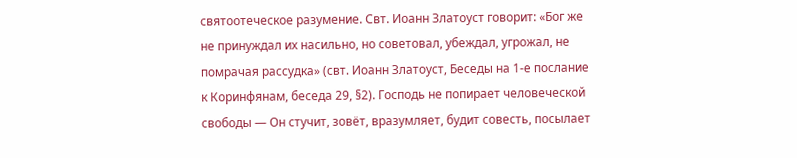святоотеческое разумение. Свт. Иоанн Златоуст говорит: «Бог же не принуждал их насильно, но советовал, убеждал, угрожал, не помрачая рассудка» (свт. Иоанн Златоуст, Беседы на 1-е послание к Коринфянам, беседа 29, §2). Господь не попирает человеческой свободы — Он стучит, зовёт, вразумляет, будит совесть, посылает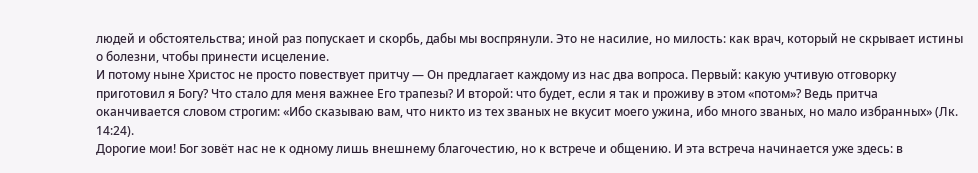людей и обстоятельства; иной раз попускает и скорбь, дабы мы воспрянули. Это не насилие, но милость: как врач, который не скрывает истины о болезни, чтобы принести исцеление.
И потому ныне Христос не просто повествует притчу — Он предлагает каждому из нас два вопроса. Первый: какую учтивую отговорку приготовил я Богу? Что стало для меня важнее Его трапезы? И второй: что будет, если я так и проживу в этом «потом»? Ведь притча оканчивается словом строгим: «Ибо сказываю вам, что никто из тех званых не вкусит моего ужина, ибо много званых, но мало избранных» (Лк. 14:24).
Дорогие мои! Бог зовёт нас не к одному лишь внешнему благочестию, но к встрече и общению. И эта встреча начинается уже здесь: в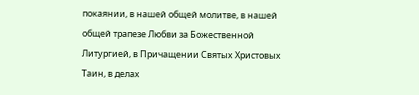покаянии, в нашей общей молитве, в нашей общей трапезе Любви за Божественной Литургией, в Причащении Святых Христовых Таин, в делах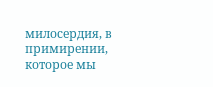милосердия, в примирении, которое мы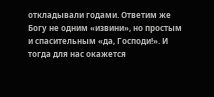откладывали годами. Ответим же Богу не одним «извини», но простым и спасительным «да, Господи!». И тогда для нас окажется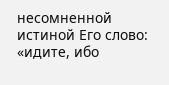несомненной истиной Его слово: «идите, ибо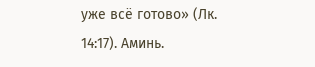уже всё готово» (Лк. 14:17). Аминь.